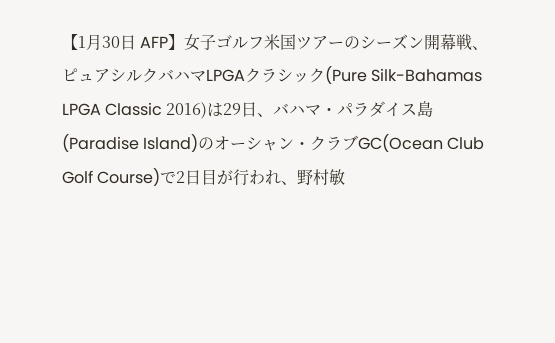【1月30日 AFP】女子ゴルフ米国ツアーのシーズン開幕戦、ピュアシルクバハマLPGAクラシック(Pure Silk-Bahamas LPGA Classic 2016)は29日、バハマ・パラダイス島(Paradise Island)のオーシャン・クラブGC(Ocean Club Golf Course)で2日目が行われ、野村敏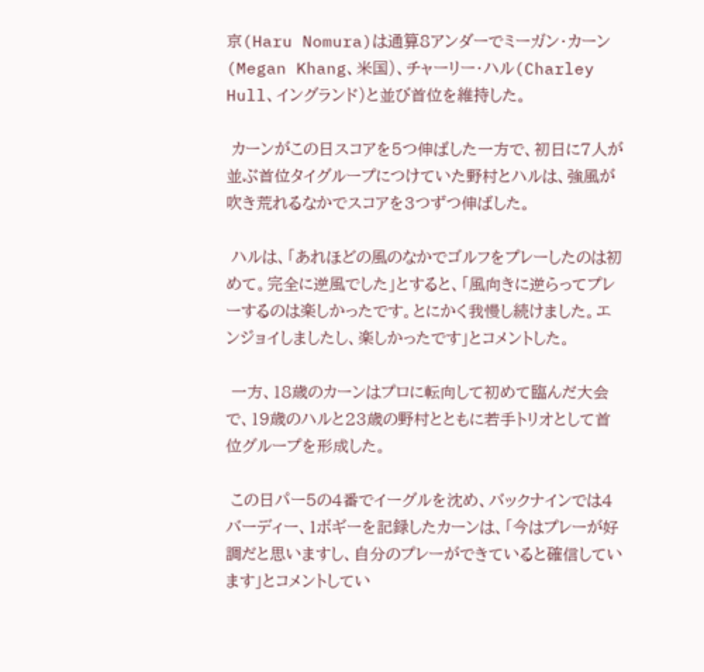京(Haru Nomura)は通算8アンダーでミーガン・カーン(Megan Khang、米国)、チャーリー・ハル(Charley Hull、イングランド)と並び首位を維持した。

 カーンがこの日スコアを5つ伸ばした一方で、初日に7人が並ぶ首位タイグループにつけていた野村とハルは、強風が吹き荒れるなかでスコアを3つずつ伸ばした。

 ハルは、「あれほどの風のなかでゴルフをプレーしたのは初めて。完全に逆風でした」とすると、「風向きに逆らってプレーするのは楽しかったです。とにかく我慢し続けました。エンジョイしましたし、楽しかったです」とコメントした。

 一方、18歳のカーンはプロに転向して初めて臨んだ大会で、19歳のハルと23歳の野村とともに若手トリオとして首位グループを形成した。

 この日パー5の4番でイーグルを沈め、バックナインでは4バーディー、1ボギーを記録したカーンは、「今はプレーが好調だと思いますし、自分のプレーができていると確信しています」とコメントしてい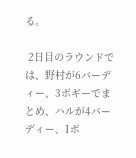る。

 2日目のラウンドでは、野村が6バーディー、3ボギーでまとめ、ハルが4バーディー、1ボ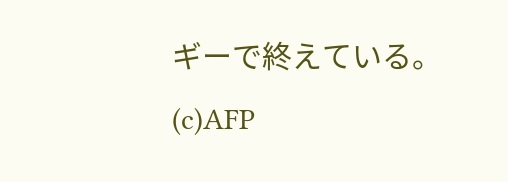ギーで終えている。(c)AFP